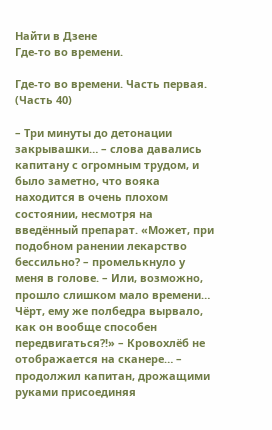Найти в Дзене
Где-то во времени.

Где-то во времени. Часть первая. (Часть 40)

– Три минуты до детонации закрывашки… – слова давались капитану с огромным трудом, и было заметно, что вояка находится в очень плохом состоянии, несмотря на введённый препарат. «Может, при подобном ранении лекарство бессильно? – промелькнуло у меня в голове. – Или, возможно, прошло слишком мало времени… Чёрт, ему же полбедра вырвало, как он вообще способен передвигаться?!» – Кровохлёб не отображается на сканере… – продолжил капитан, дрожащими руками присоединяя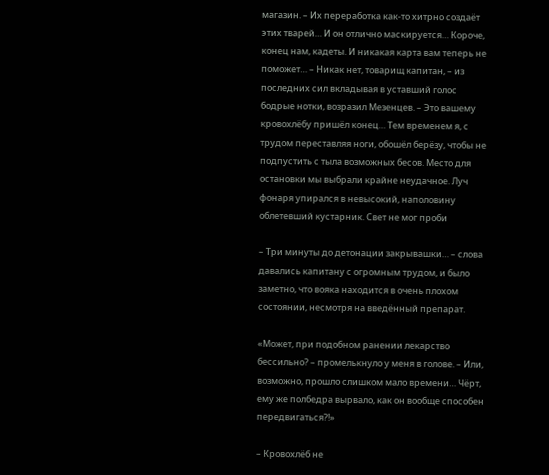магазин. – Их переработка как-то хитрно создаёт этих тварей… И он отлично маскируется… Короче, конец нам, кадеты. И никакая карта вам теперь не поможет… – Никак нет, товарищ капитан, – из последних сил вкладывая в уставший голос бодрые нотки, возразил Мезенцев. – Это вашему кровохлёбу пришёл конец… Тем временем я, с трудом переставляя ноги, обошёл берёзу, чтобы не подпустить с тыла возможных бесов. Место для остановки мы выбрали крайне неудачное. Луч фонаря упирался в невысокий, наполовину облетевший кустарник. Свет не мог проби

– Три минуты до детонации закрывашки… – слова давались капитану с огромным трудом, и было заметно, что вояка находится в очень плохом состоянии, несмотря на введённый препарат.

«Может, при подобном ранении лекарство бессильно? – промелькнуло у меня в голове. – Или, возможно, прошло слишком мало времени… Чёрт, ему же полбедра вырвало, как он вообще способен передвигаться?!»

– Кровохлёб не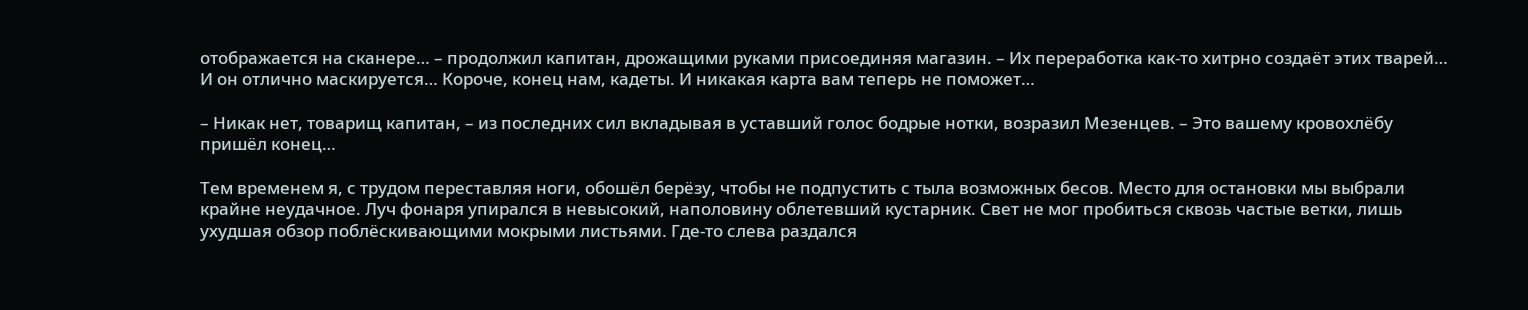отображается на сканере… – продолжил капитан, дрожащими руками присоединяя магазин. – Их переработка как-то хитрно создаёт этих тварей… И он отлично маскируется… Короче, конец нам, кадеты. И никакая карта вам теперь не поможет…

– Никак нет, товарищ капитан, – из последних сил вкладывая в уставший голос бодрые нотки, возразил Мезенцев. – Это вашему кровохлёбу пришёл конец…

Тем временем я, с трудом переставляя ноги, обошёл берёзу, чтобы не подпустить с тыла возможных бесов. Место для остановки мы выбрали крайне неудачное. Луч фонаря упирался в невысокий, наполовину облетевший кустарник. Свет не мог пробиться сквозь частые ветки, лишь ухудшая обзор поблёскивающими мокрыми листьями. Где-то слева раздался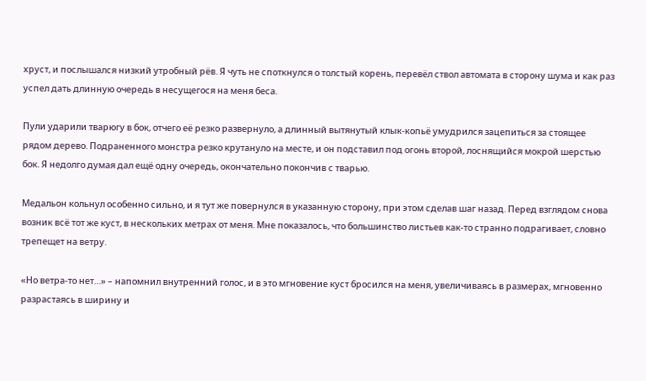хруст, и послышался низкий утробный рёв. Я чуть не споткнулся о толстый корень, перевёл ствол автомата в сторону шума и как раз успел дать длинную очередь в несущегося на меня беса.

Пули ударили тварюгу в бок, отчего её резко развернуло, а длинный вытянутый клык-копьё умудрился зацепиться за стоящее рядом дерево. Подраненного монстра резко крутануло на месте, и он подставил под огонь второй, лоснящийся мокрой шерстью бок. Я недолго думая дал ещё одну очередь, окончательно покончив с тварью.

Медальон кольнул особенно сильно, и я тут же повернулся в указанную сторону, при этом сделав шаг назад. Перед взглядом снова возник всё тот же куст, в нескольких метрах от меня. Мне показалось, что большинство листьев как-то странно подрагивает, словно трепещет на ветру.

«Но ветра-то нет…» – напомнил внутренний голос, и в это мгновение куст бросился на меня, увеличиваясь в размерах, мгновенно разрастаясь в ширину и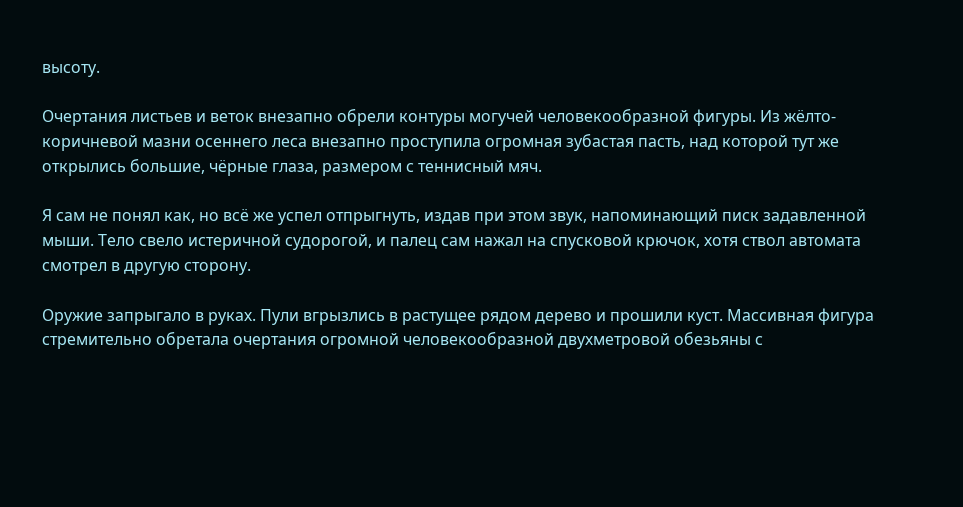высоту.

Очертания листьев и веток внезапно обрели контуры могучей человекообразной фигуры. Из жёлто-коричневой мазни осеннего леса внезапно проступила огромная зубастая пасть, над которой тут же открылись большие, чёрные глаза, размером с теннисный мяч.

Я сам не понял как, но всё же успел отпрыгнуть, издав при этом звук, напоминающий писк задавленной мыши. Тело свело истеричной судорогой, и палец сам нажал на спусковой крючок, хотя ствол автомата смотрел в другую сторону.

Оружие запрыгало в руках. Пули вгрызлись в растущее рядом дерево и прошили куст. Массивная фигура стремительно обретала очертания огромной человекообразной двухметровой обезьяны с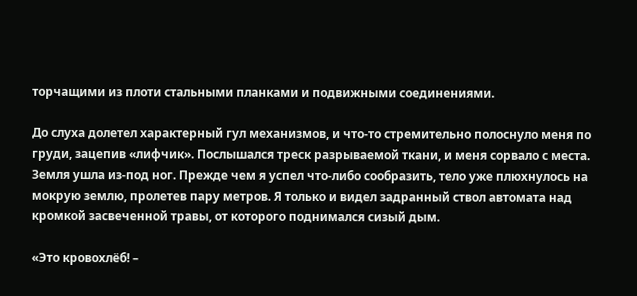торчащими из плоти стальными планками и подвижными соединениями.

До слуха долетел характерный гул механизмов, и что-то стремительно полоснуло меня по груди, зацепив «лифчик». Послышался треск разрываемой ткани, и меня сорвало с места. Земля ушла из-под ног. Прежде чем я успел что-либо сообразить, тело уже плюхнулось на мокрую землю, пролетев пару метров. Я только и видел задранный ствол автомата над кромкой засвеченной травы, от которого поднимался сизый дым.

«Это кровохлёб! –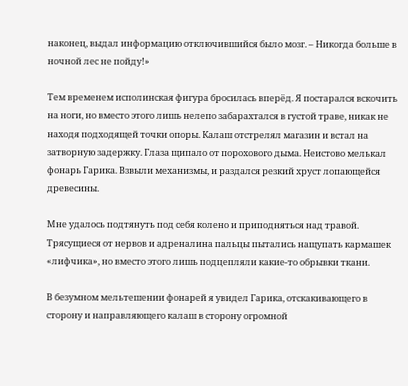наконец, выдал информацию отключившийся было мозг. – Никогда больше в ночной лес не пойду!»

Тем временем исполинская фигура бросилась вперёд. Я постарался вскочить на ноги, но вместо этого лишь нелепо забарахтался в густой траве, никак не находя подходящей точки опоры. Калаш отстрелял магазин и встал на затворную задержку. Глаза щипало от порохового дыма. Неистово мелькал фонарь Гарика. Взвыли механизмы, и раздался резкий хруст лопающейся древесины.

Мне удалось подтянуть под себя колено и приподняться над травой. Трясущиеся от нервов и адреналина пальцы пытались нащупать кармашек «лифчика», но вместо этого лишь подцепляли какие-то обрывки ткани.

В безумном мельтешении фонарей я увидел Гарика, отскакивающего в сторону и направляющего калаш в сторону огромной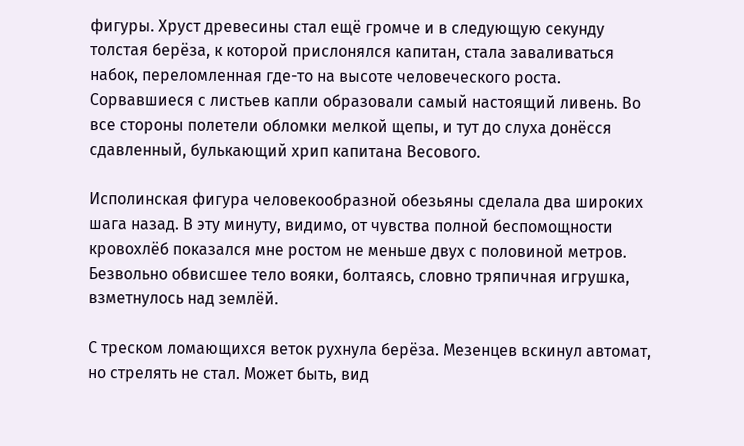фигуры. Хруст древесины стал ещё громче и в следующую секунду толстая берёза, к которой прислонялся капитан, стала заваливаться набок, переломленная где-то на высоте человеческого роста. Сорвавшиеся с листьев капли образовали самый настоящий ливень. Во все стороны полетели обломки мелкой щепы, и тут до слуха донёсся сдавленный, булькающий хрип капитана Весового.

Исполинская фигура человекообразной обезьяны сделала два широких шага назад. В эту минуту, видимо, от чувства полной беспомощности кровохлёб показался мне ростом не меньше двух с половиной метров. Безвольно обвисшее тело вояки, болтаясь, словно тряпичная игрушка, взметнулось над землёй.

С треском ломающихся веток рухнула берёза. Мезенцев вскинул автомат, но стрелять не стал. Может быть, вид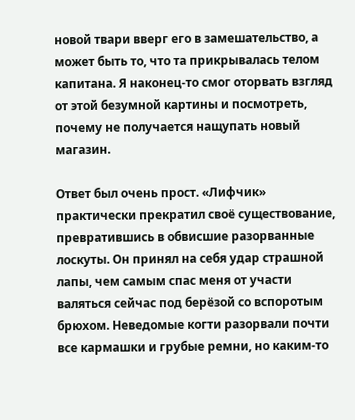новой твари вверг его в замешательство, а может быть то, что та прикрывалась телом капитана. Я наконец-то смог оторвать взгляд от этой безумной картины и посмотреть, почему не получается нащупать новый магазин.

Ответ был очень прост. «Лифчик» практически прекратил своё существование, превратившись в обвисшие разорванные лоскуты. Он принял на себя удар страшной лапы, чем самым спас меня от участи валяться сейчас под берёзой со вспоротым брюхом. Неведомые когти разорвали почти все кармашки и грубые ремни, но каким-то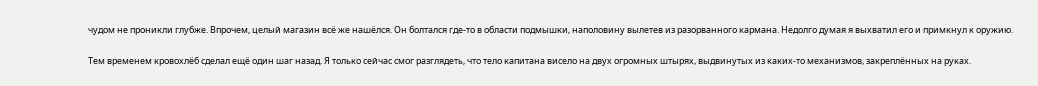чудом не проникли глубже. Впрочем, целый магазин всё же нашёлся. Он болтался где-то в области подмышки, наполовину вылетев из разорванного кармана. Недолго думая я выхватил его и примкнул к оружию.

Тем временем кровохлёб сделал ещё один шаг назад. Я только сейчас смог разглядеть, что тело капитана висело на двух огромных штырях, выдвинутых из каких-то механизмов, закреплённых на руках.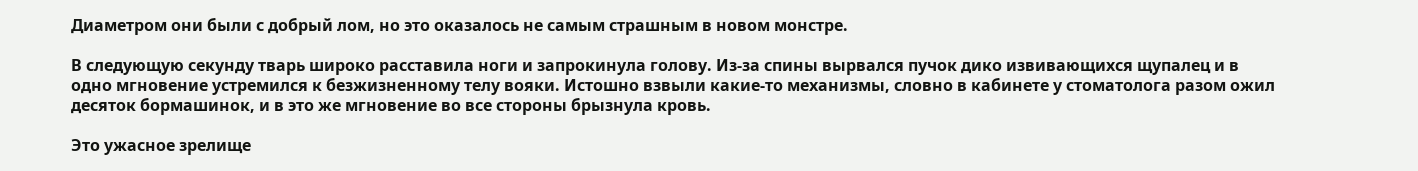Диаметром они были с добрый лом, но это оказалось не самым страшным в новом монстре.

В следующую секунду тварь широко расставила ноги и запрокинула голову. Из-за спины вырвался пучок дико извивающихся щупалец и в одно мгновение устремился к безжизненному телу вояки. Истошно взвыли какие-то механизмы, словно в кабинете у стоматолога разом ожил десяток бормашинок, и в это же мгновение во все стороны брызнула кровь.

Это ужасное зрелище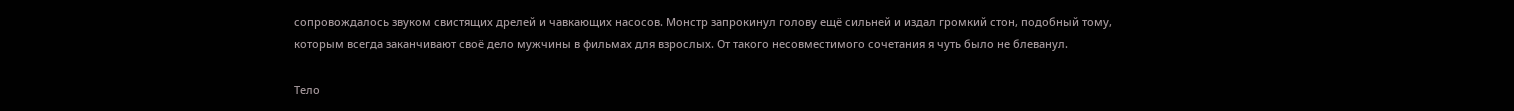сопровождалось звуком свистящих дрелей и чавкающих насосов. Монстр запрокинул голову ещё сильней и издал громкий стон, подобный тому, которым всегда заканчивают своё дело мужчины в фильмах для взрослых. От такого несовместимого сочетания я чуть было не блеванул.

Тело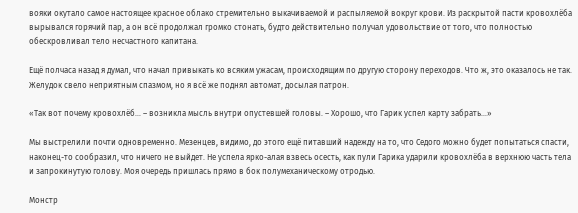вояки окутало самое настоящее красное облако стремительно выкачиваемой и распыляемой вокруг крови. Из раскрытой пасти кровохлёба вырывался горячий пар, а он всё продолжал громко стонать, будто действительно получал удовольствие от того, что полностью обескровливал тело несчастного капитана.

Ещё полчаса назад я думал, что начал привыкать ко всяким ужасам, происходящим по другую сторону переходов. Что ж, это оказалось не так. Желудок свело неприятным спазмом, но я всё же поднял автомат, досылая патрон.

«Так вот почему кровохлёб… – возникла мысль внутри опустевшей головы. – Хорошо, что Гарик успел карту забрать…»

Мы выстрелили почти одновременно. Мезенцев, видимо, до этого ещё питавший надежду на то, что Седого можно будет попытаться спасти, наконец-то сообразил, что ничего не выйдет. Не успела ярко-алая взвесь осесть, как пули Гарика ударили кровохлёба в верхнюю часть тела и запрокинутую голову. Моя очередь пришлась прямо в бок полумеханическому отродью.

Монстр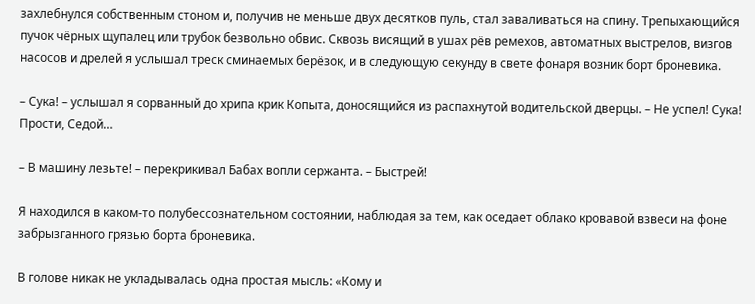захлебнулся собственным стоном и, получив не меньше двух десятков пуль, стал заваливаться на спину. Трепыхающийся пучок чёрных щупалец или трубок безвольно обвис. Сквозь висящий в ушах рёв ремехов, автоматных выстрелов, визгов насосов и дрелей я услышал треск сминаемых берёзок, и в следующую секунду в свете фонаря возник борт броневика.

– Сука! – услышал я сорванный до хрипа крик Копыта, доносящийся из распахнутой водительской дверцы. – Не успел! Сука! Прости, Седой…

– В машину лезьте! – перекрикивал Бабах вопли сержанта. – Быстрей!

Я находился в каком-то полубессознательном состоянии, наблюдая за тем, как оседает облако кровавой взвеси на фоне забрызганного грязью борта броневика.

В голове никак не укладывалась одна простая мысль: «Кому и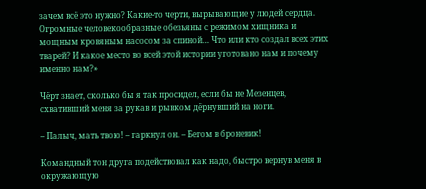зачем всё это нужно? Какие-то черти, вырывающие у людей сердца. Огромные человекообразные обезьяны с режимом хищника и мощным кровяным насосом за спиной… Что или кто создал всех этих тварей? И какое место во всей этой истории уготовано нам и почему именно нам?»

Чёрт знает, сколько бы я так просидел, если бы не Мезенцев, схвативший меня за рукав и рывком дёрнувший на ноги.

– Палыч, мать твою! – гаркнул он. – Бегом в броневик!

Командный тон друга подействовал как надо, быстро вернув меня в окружающую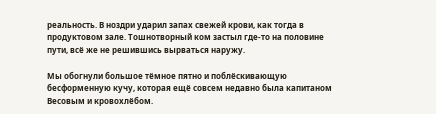реальность. В ноздри ударил запах свежей крови, как тогда в продуктовом зале. Тошнотворный ком застыл где-то на половине пути, всё же не решившись вырваться наружу.

Мы обогнули большое тёмное пятно и поблёскивающую бесформенную кучу, которая ещё совсем недавно была капитаном Весовым и кровохлёбом.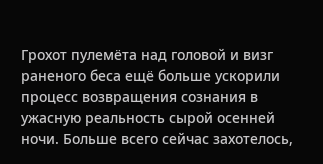Грохот пулемёта над головой и визг раненого беса ещё больше ускорили процесс возвращения сознания в ужасную реальность сырой осенней ночи. Больше всего сейчас захотелось,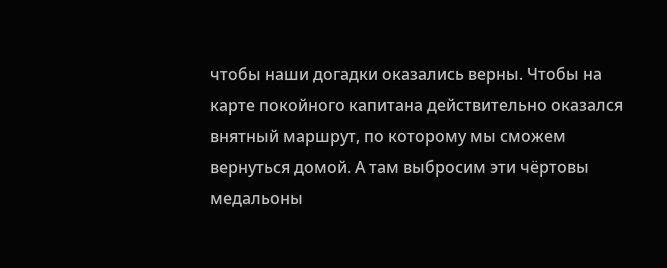чтобы наши догадки оказались верны. Чтобы на карте покойного капитана действительно оказался внятный маршрут, по которому мы сможем вернуться домой. А там выбросим эти чёртовы медальоны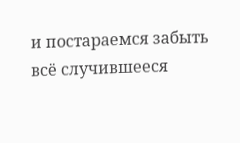и постараемся забыть всё случившееся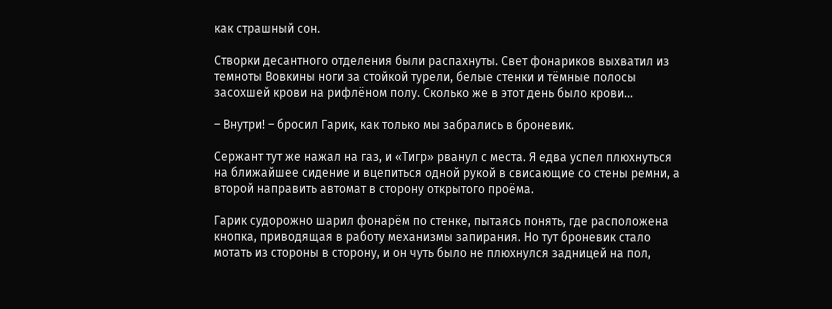как страшный сон.

Створки десантного отделения были распахнуты. Свет фонариков выхватил из темноты Вовкины ноги за стойкой турели, белые стенки и тёмные полосы засохшей крови на рифлёном полу. Сколько же в этот день было крови…

– Внутри! – бросил Гарик, как только мы забрались в броневик.

Сержант тут же нажал на газ, и «Тигр» рванул с места. Я едва успел плюхнуться на ближайшее сидение и вцепиться одной рукой в свисающие со стены ремни, а второй направить автомат в сторону открытого проёма.

Гарик судорожно шарил фонарём по стенке, пытаясь понять, где расположена кнопка, приводящая в работу механизмы запирания. Но тут броневик стало мотать из стороны в сторону, и он чуть было не плюхнулся задницей на пол,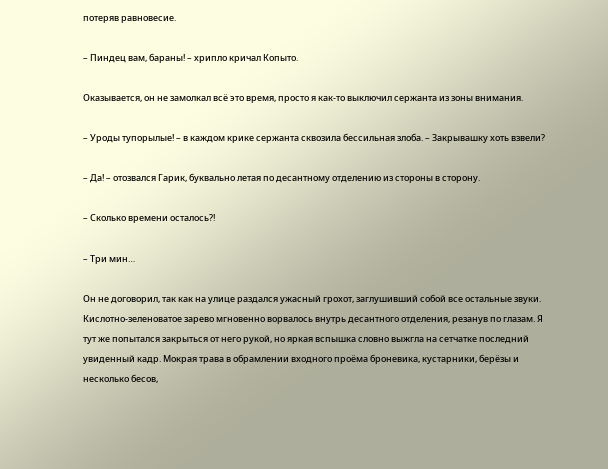потеряв равновесие.

– Пиндец вам, бараны! – хрипло кричал Копыто.

Оказывается, он не замолкал всё это время, просто я как-то выключил сержанта из зоны внимания.

– Уроды тупорылые! – в каждом крике сержанта сквозила бессильная злоба. – Закрывашку хоть взвели?

– Да! – отозвался Гарик, буквально летая по десантному отделению из стороны в сторону.

– Сколько времени осталось?!

– Три мин…

Он не договорил, так как на улице раздался ужасный грохот, заглушивший собой все остальные звуки. Кислотно-зеленоватое зарево мгновенно ворвалось внутрь десантного отделения, резанув по глазам. Я тут же попытался закрыться от него рукой, но яркая вспышка словно выжгла на сетчатке последний увиденный кадр. Мокрая трава в обрамлении входного проёма броневика, кустарники, берёзы и несколько бесов,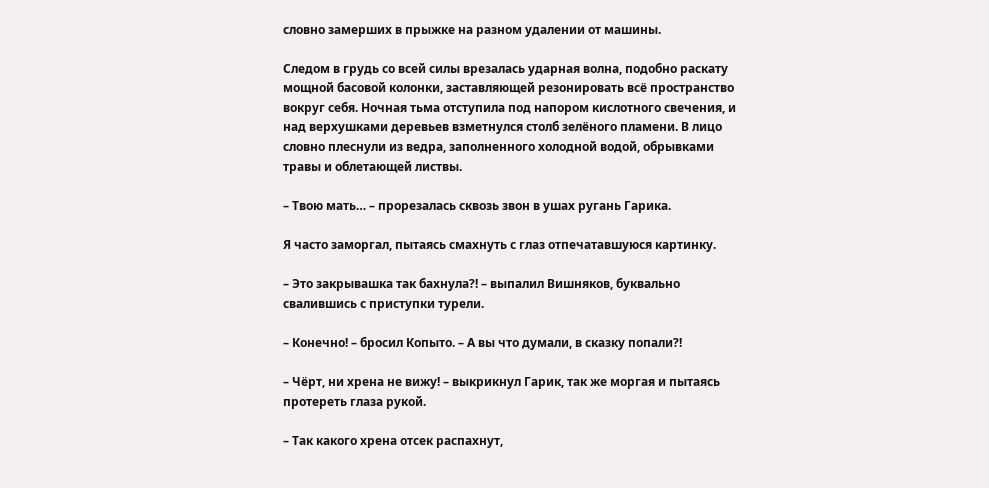словно замерших в прыжке на разном удалении от машины.

Следом в грудь со всей силы врезалась ударная волна, подобно раскату мощной басовой колонки, заставляющей резонировать всё пространство вокруг себя. Ночная тьма отступила под напором кислотного свечения, и над верхушками деревьев взметнулся столб зелёного пламени. В лицо словно плеснули из ведра, заполненного холодной водой, обрывками травы и облетающей листвы.

– Твою мать… – прорезалась сквозь звон в ушах ругань Гарика.

Я часто заморгал, пытаясь смахнуть с глаз отпечатавшуюся картинку.

– Это закрывашка так бахнула?! – выпалил Вишняков, буквально свалившись с приступки турели.

– Конечно! – бросил Копыто. – А вы что думали, в сказку попали?!

– Чёрт, ни хрена не вижу! – выкрикнул Гарик, так же моргая и пытаясь протереть глаза рукой.

– Так какого хрена отсек распахнут,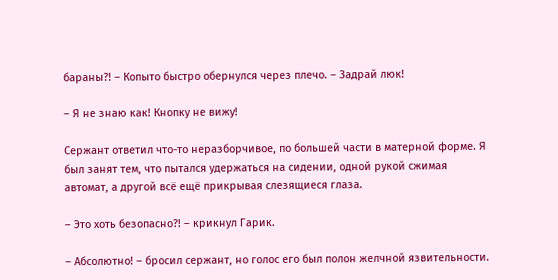бараны?! – Копыто быстро обернулся через плечо. – Задрай люк!

– Я не знаю как! Кнопку не вижу!

Сержант ответил что-то неразборчивое, по большей части в матерной форме. Я был занят тем, что пытался удержаться на сидении, одной рукой сжимая автомат, а другой всё ещё прикрывая слезящиеся глаза.

– Это хоть безопасно?! – крикнул Гарик.

– Абсолютно! – бросил сержант, но голос его был полон желчной язвительности.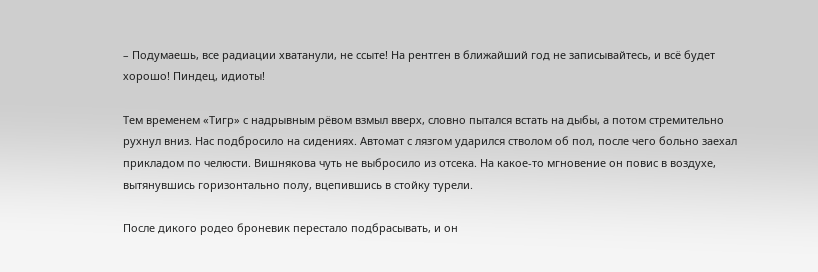– Подумаешь, все радиации хватанули, не ссыте! На рентген в ближайший год не записывайтесь, и всё будет хорошо! Пиндец, идиоты!

Тем временем «Тигр» с надрывным рёвом взмыл вверх, словно пытался встать на дыбы, а потом стремительно рухнул вниз. Нас подбросило на сидениях. Автомат с лязгом ударился стволом об пол, после чего больно заехал прикладом по челюсти. Вишнякова чуть не выбросило из отсека. На какое-то мгновение он повис в воздухе, вытянувшись горизонтально полу, вцепившись в стойку турели.

После дикого родео броневик перестало подбрасывать, и он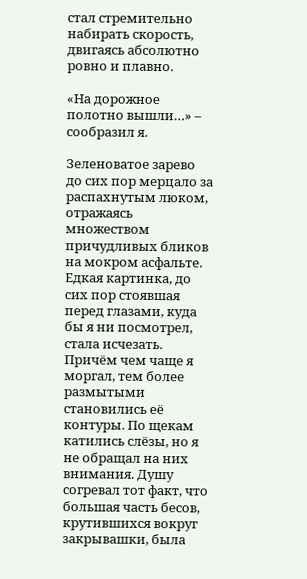стал стремительно набирать скорость, двигаясь абсолютно ровно и плавно.

«На дорожное полотно вышли…» – сообразил я.

Зеленоватое зарево до сих пор мерцало за распахнутым люком, отражаясь множеством причудливых бликов на мокром асфальте. Едкая картинка, до сих пор стоявшая перед глазами, куда бы я ни посмотрел, стала исчезать. Причём чем чаще я моргал, тем более размытыми становились её контуры. По щекам катились слёзы, но я не обращал на них внимания. Душу согревал тот факт, что большая часть бесов, крутившихся вокруг закрывашки, была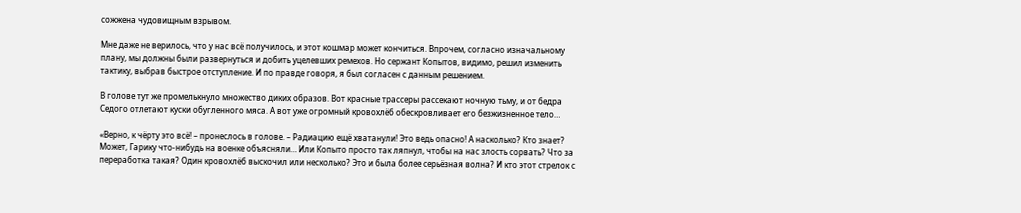сожжена чудовищным взрывом.

Мне даже не верилось, что у нас всё получилось, и этот кошмар может кончиться. Впрочем, согласно изначальному плану, мы должны были развернуться и добить уцелевших ремехов. Но сержант Копытов, видимо, решил изменить тактику, выбрав быстрое отступление. И по правде говоря, я был согласен с данным решением.

В голове тут же промелькнуло множество диких образов. Вот красные трассеры рассекают ночную тьму, и от бедра Седого отлетают куски обугленного мяса. А вот уже огромный кровохлёб обескровливает его безжизненное тело…

«Верно, к чёрту это всё! – пронеслось в голове. – Радиацию ещё хватанули! Это ведь опасно! А насколько? Кто знает? Может, Гарику что-нибудь на военке объясняли… Или Копыто просто так ляпнул, чтобы на нас злость сорвать? Что за переработка такая? Один кровохлёб выскочил или несколько? Это и была более серьёзная волна? И кто этот стрелок с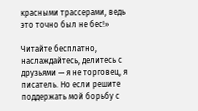красными трассерами, ведь это точно был не бес!»

Читайте бесплатно, наслаждайтесь, делитесь с друзьями — я не торговец, я писатель. Но если решите поддержать мой борьбу с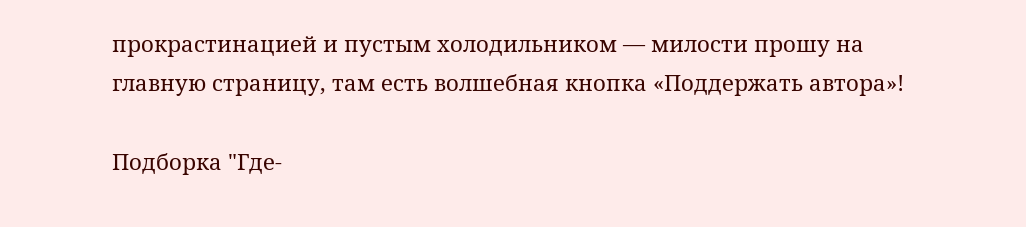прокрастинацией и пустым холодильником — милости прошу на главную страницу, там есть волшебная кнопка «Поддержать автора»!

Подборка "Где-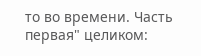то во времени. Часть первая" целиком: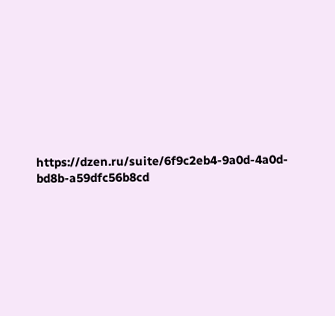https://dzen.ru/suite/6f9c2eb4-9a0d-4a0d-bd8b-a59dfc56b8cd